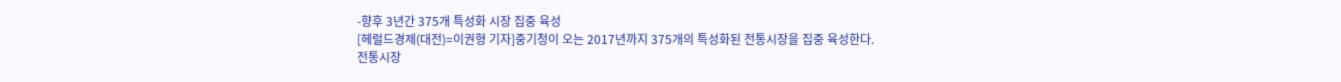-향후 3년간 375개 특성화 시장 집중 육성
[헤럴드경제(대전)=이권형 기자]중기청이 오는 2017년까지 375개의 특성화된 전통시장을 집중 육성한다.
전통시장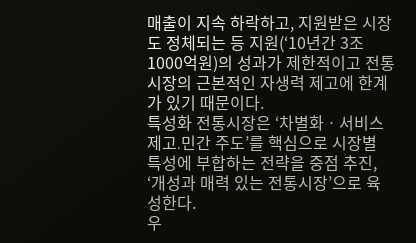매출이 지속 하락하고, 지원받은 시장도 정체되는 등 지원(‘10년간 3조1000억원)의 성과가 제한적이고 전통시장의 근본적인 자생력 제고에 한계가 있기 때문이다.
특성화 전통시장은 ‘차별화ㆍ서비스 제고․민간 주도’를 핵심으로 시장별 특성에 부합하는 전략을 중점 추진, ‘개성과 매력 있는 전통시장’으로 육성한다.
우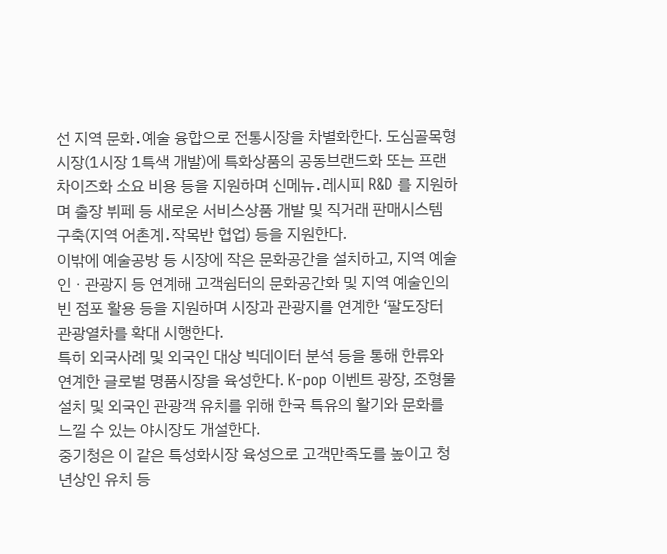선 지역 문화․예술 융합으로 전통시장을 차별화한다. 도심골목형시장(1시장 1특색 개발)에 특화상품의 공동브랜드화 또는 프랜차이즈화 소요 비용 등을 지원하며 신메뉴․레시피 R&D 를 지원하며 출장 뷔페 등 새로운 서비스상품 개발 및 직거래 판매시스템 구축(지역 어촌계․작목반 협업) 등을 지원한다.
이밖에 예술공방 등 시장에 작은 문화공간을 설치하고, 지역 예술인ㆍ관광지 등 연계해 고객쉼터의 문화공간화 및 지역 예술인의 빈 점포 활용 등을 지원하며 시장과 관광지를 연계한 ‘팔도장터 관광열차를 확대 시행한다.
특히 외국사례 및 외국인 대상 빅데이터 분석 등을 통해 한류와 연계한 글로벌 명품시장을 육성한다. K-pop 이벤트 광장, 조형물 설치 및 외국인 관광객 유치를 위해 한국 특유의 활기와 문화를 느낄 수 있는 야시장도 개설한다.
중기청은 이 같은 특성화시장 육성으로 고객만족도를 높이고 청년상인 유치 등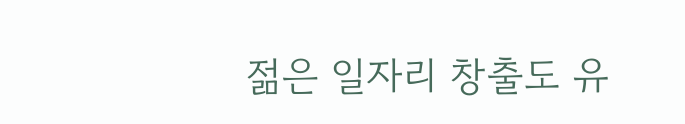젊은 일자리 창출도 유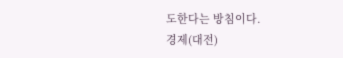도한다는 방침이다.
경제(대전)